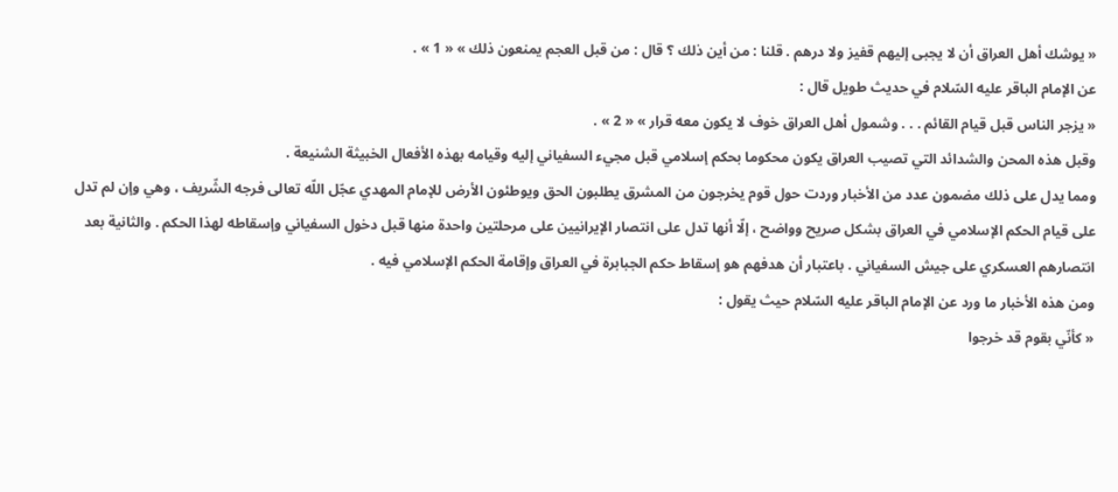« يوشك أهل العراق أن لا يجبى إليهم قفيز ولا درهم . قلنا : من أين ذلك ؟ قال : من قبل العجم يمنعون ذلك » « 1 » .
عن الإمام الباقر عليه السّلام في حديث طويل قال :
« يزجر الناس قبل قيام القائم . . . وشمول أهل العراق خوف لا يكون معه قرار » « 2 » .
وقبل هذه المحن والشدائد التي تصيب العراق يكون محكوما بحكم إسلامي قبل مجيء السفياني إليه وقيامه بهذه الأفعال الخبيثة الشنيعة .
ومما يدل على ذلك مضمون عدد من الأخبار وردت حول قوم يخرجون من المشرق يطلبون الحق ويوطئون الأرض للإمام المهدي عجّل اللّه تعالى فرجه الشّريف ، وهي وإن لم تدل على قيام الحكم الإسلامي في العراق بشكل صريح وواضح ، إلّا أنها تدل على انتصار الإيرانيين على مرحلتين واحدة منها قبل دخول السفياني وإسقاطه لهذا الحكم . والثانية بعد انتصارهم العسكري على جيش السفياني . باعتبار أن هدفهم هو إسقاط حكم الجبابرة في العراق وإقامة الحكم الإسلامي فيه .
ومن هذه الأخبار ما ورد عن الإمام الباقر عليه السّلام حيث يقول :
« كأنّي بقوم قد خرجوا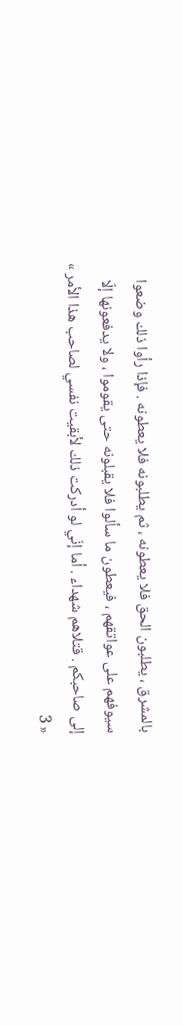بالمشرق ، يطلبون الحق فلا يعطونه ، ثم يطلبونه فلا يعطونه . فإذا رأوا ذلك وضعوا سيوفهم على عواتقهم ، فيعطون ما سألوا فلا يقبلونه حتى يقوموا ، ولا يدفعونها إلّا إلى صاحبكم . قتلاهم شهداء . أما إنّي لو أدركت ذلك لأبقيت نفسي لصاحب هذا الأمر » « 3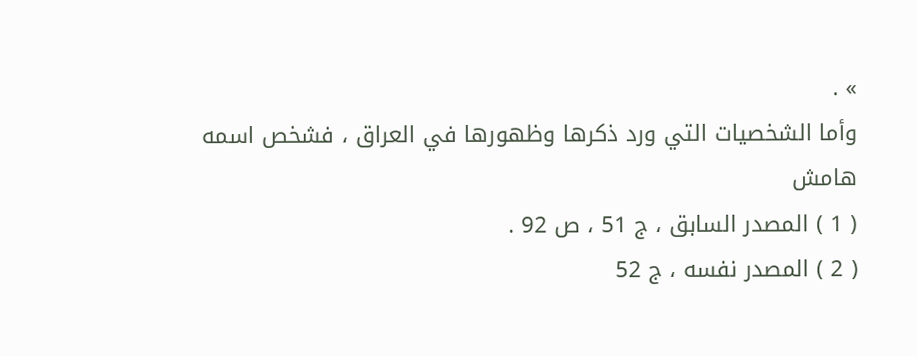» .
وأما الشخصيات التي ورد ذكرها وظهورها في العراق ، فشخص اسمه
هامش
( 1 ) المصدر السابق ، ج 51 ، ص 92 .
( 2 ) المصدر نفسه ، ج 52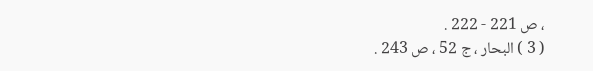، ص 221 - 222 .
( 3 ) البحار ، ج 52 ، ص 243 .